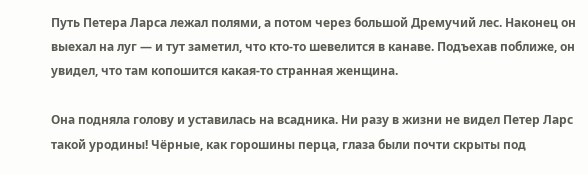Путь Петера Ларса лежал полями, а потом через большой Дремучий лес. Наконец он выехал на луг — и тут заметил, что кто-то шевелится в канаве. Подъехав поближе, он увидел, что там копошится какая-то странная женщина.

Она подняла голову и уставилась на всадника. Ни разу в жизни не видел Петер Ларс такой уродины! Чёрные, как горошины перца, глаза были почти скрыты под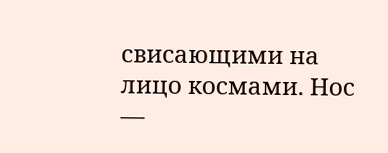свисающими на лицо космами. Нос —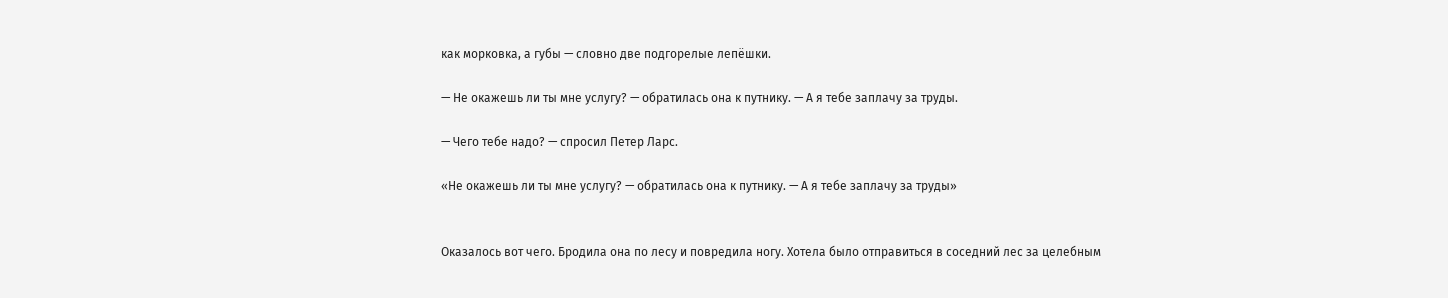как морковка, а губы — словно две подгорелые лепёшки.

— Не окажешь ли ты мне услугу? — обратилась она к путнику. — А я тебе заплачу за труды.

— Чего тебе надо? — спросил Петер Ларс.

«Не окажешь ли ты мне услугу? — обратилась она к путнику. — А я тебе заплачу за труды»


Оказалось вот чего. Бродила она по лесу и повредила ногу. Хотела было отправиться в соседний лес за целебным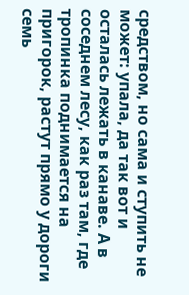средством, но сама и ступить не может: упала, да так вот и осталась лежать в канаве. А в соседнем лесу, как раз там, где тропинка поднимается на пригорок, растут прямо у дороги семь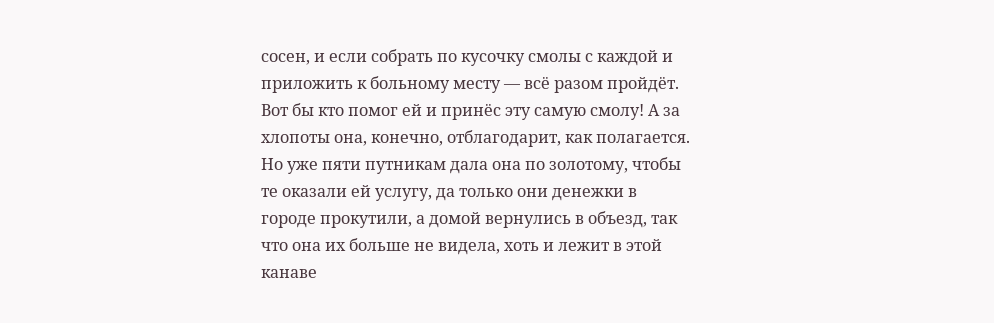сосен, и если собрать по кусочку смолы с каждой и приложить к больному месту — всё разом пройдёт. Вот бы кто помог ей и принёс эту самую смолу! А за хлопоты она, конечно, отблагодарит, как полагается. Но уже пяти путникам дала она по золотому, чтобы те оказали ей услугу, да только они денежки в городе прокутили, а домой вернулись в объезд, так что она их больше не видела, хоть и лежит в этой канаве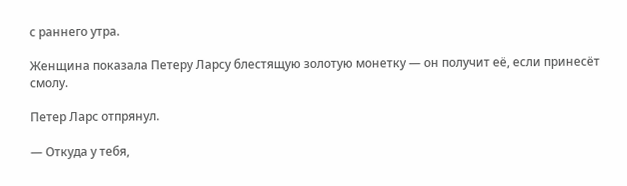с раннего утра.

Женщина показала Петеру Ларсу блестящую золотую монетку — он получит её, если принесёт смолу.

Петер Ларс отпрянул.

— Откуда у тебя,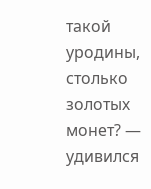такой уродины, столько золотых монет? — удивился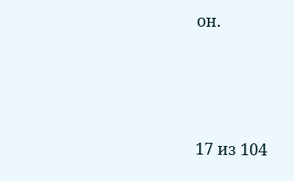он.



17 из 104